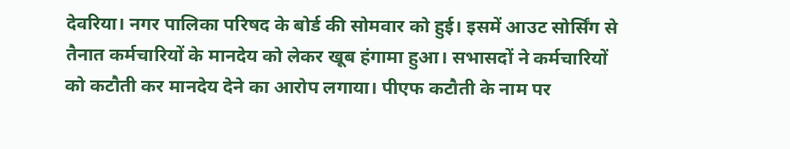देवरिया। नगर पालिका परिषद के बोर्ड की सोमवार को हुई। इसमें आउट सोर्सिंग से तैनात कर्मचारियों के मानदेय को लेकर खूब हंगामा हुआ। सभासदों ने कर्मचारियों को कटौती कर मानदेय देने का आरोप लगाया। पीएफ कटौती के नाम पर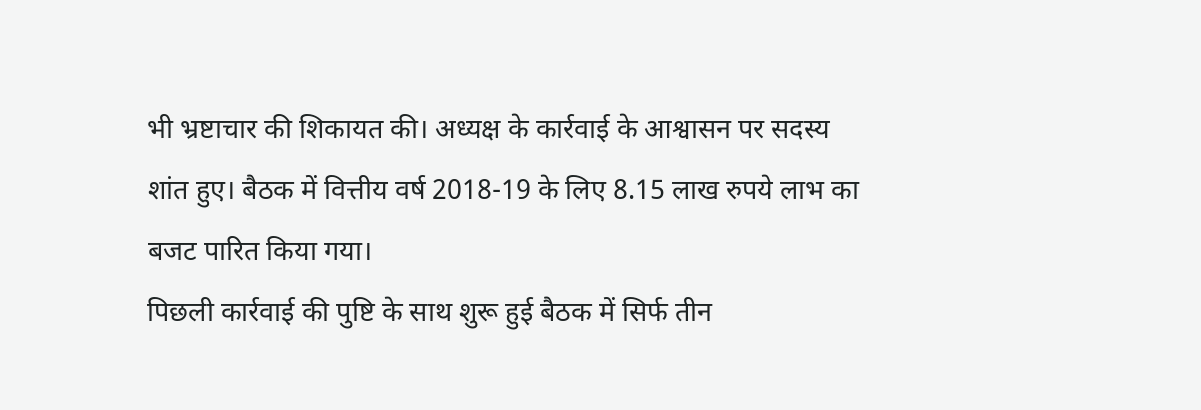भी भ्रष्टाचार की शिकायत की। अध्यक्ष के कार्रवाई के आश्वासन पर सदस्य शांत हुए। बैठक में वित्तीय वर्ष 2018-19 के लिए 8.15 लाख रुपये लाभ का बजट पारित किया गया।
पिछली कार्रवाई की पुष्टि के साथ शुरू हुई बैठक में सिर्फ तीन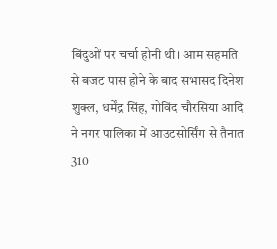बिंदुओं पर चर्चा होनी थी। आम सहमति से बजट पास होने के बाद सभासद दिनेश शुक्ल, धर्मेंद्र सिंह, गोविंद चौरसिया आदि ने नगर पालिका में आउटसोर्सिंग से तैनात 310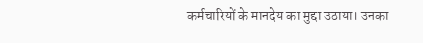कर्मचारियों के मानदेय का मुद्दा उठाया। उनका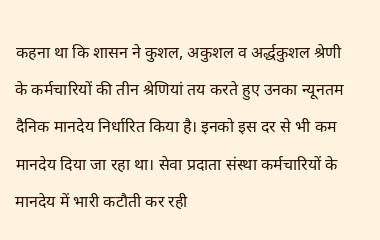कहना था कि शासन ने कुशल, अकुशल व अर्द्धकुशल श्रेणी के कर्मचारियों की तीन श्रेणियां तय करते हुए उनका न्यूनतम दैनिक मानदेय निर्धारित किया है। इनको इस दर से भी कम मानदेय दिया जा रहा था। सेवा प्रदाता संस्था कर्मचारियों के मानदेय में भारी कटौती कर रही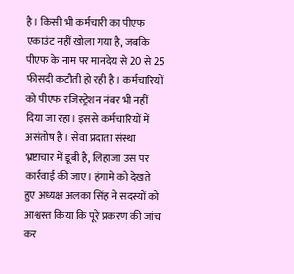है। किसी भी कर्मचारी का पीएफ एकाउंट नहीं खोला गया है, जबकि पीएफ के नाम पर मानदेय से 20 से 25 फीसदी कटौती हो रही है। कर्मचारियों को पीएफ रजिस्ट्रेशन नंबर भी नहीं दिया जा रहा। इससे कर्मचारियों में असंतोष है। सेवा प्रदाता संस्था भ्रष्टाचार में डूबी है, लिहाजा उस पर कार्रवाई की जाए। हंगामे को देखते हुए अध्यक्ष अलका सिंह ने सदस्यों को आश्वस्त किया कि पूरे प्रकरण की जांच कर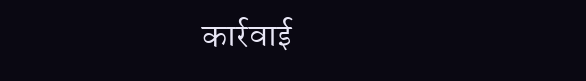कार्रवाई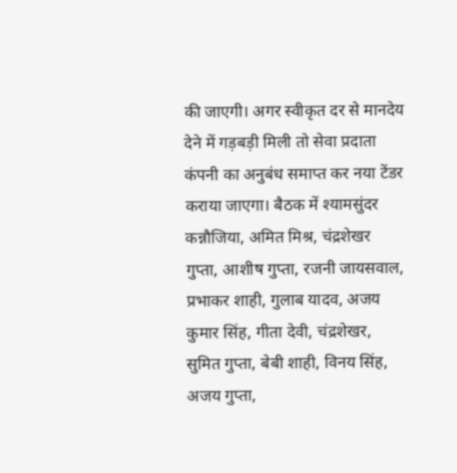की जाएगी। अगर स्वीकृत दर से मानदेय देने में गड़बड़ी मिली तो सेवा प्रदाता कंपनी का अनुबंध समाप्त कर नया टेंडर कराया जाएगा। बैठक में श्यामसुंदर कन्नौजिया, अमित मिश्र, चंद्रशेखर गुप्ता, आशीष गुप्ता, रजनी जायसवाल, प्रभाकर शाही, गुलाब यादव, अजय कुमार सिंह, गीता देवी, चंद्रशेखर, सुमित गुप्ता, बेबी शाही, विनय सिंह, अजय गुप्ता,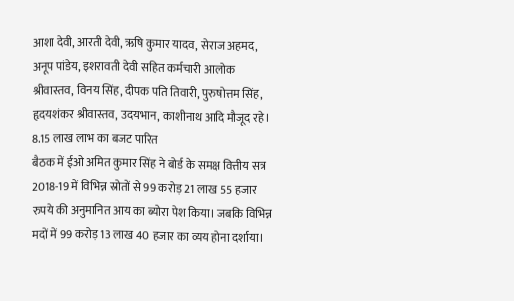आशा देवी, आरती देवी, ऋषि कुमार यादव, सेराज अहमद, अनूप पांडेय, इशरावती देवी सहित कर्मचारी आलोक श्रीवास्तव, विनय सिंह, दीपक पति तिवारी, पुरुषोत्तम सिंह, हृदयशंकर श्रीवास्तव, उदयभान, काशीनाथ आदि मौजूद रहे।
8.15 लाख लाभ का बजट पारित
बैठक में ईओ अमित कुमार सिंह ने बोर्ड के समक्ष वित्तीय सत्र 2018-19 में विभिन्न स्रोतों से 99 करोड़ 21 लाख 55 हजार रुपये की अनुमानित आय का ब्योरा पेश किया। जबकि विभिन्न मदों में 99 करोड़ 13 लाख 40 हजार का व्यय होना दर्शाया।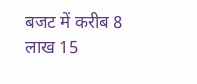बजट में करीब 8 लाख 15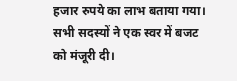हजार रुपये का लाभ बताया गया। सभी सदस्यों ने एक स्वर में बजट को मंजूरी दी।